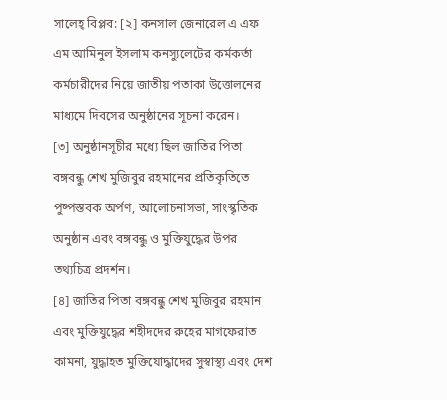সালেহ্ বিপ্লব: [২] কনসাল জেনারেল এ এফ এম আমিনুল ইসলাম কনস্যুলেটের কর্মকর্তা কর্মচারীদের নিয়ে জাতীয় পতাকা উত্তোলনের মাধ্যমে দিবসের অনুষ্ঠানের সূচনা করেন।
[৩] অনুষ্ঠানসূচীর মধ্যে ছিল জাতির পিতা বঙ্গবন্ধু শেখ মুজিবুর রহমানের প্রতিকৃতিতে পুষ্পস্তবক অর্পণ, আলোচনাসভা, সাংস্কৃতিক অনুষ্ঠান এবং বঙ্গবন্ধু ও মুক্তিযুদ্ধের উপর তথ্যচিত্র প্রদর্শন।
[৪] জাতির পিতা বঙ্গবন্ধু শেখ মুজিবুর রহমান এবং মুক্তিযুদ্ধের শহীদদের রুহের মাগফেরাত কামনা, যুদ্ধাহত মুক্তিযোদ্ধাদের সুস্বাস্থ্য এবং দেশ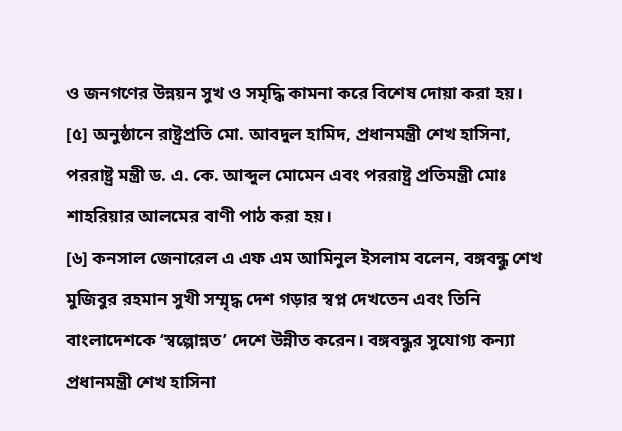ও জনগণের উন্নয়ন সুখ ও সমৃদ্ধি কামনা করে বিশেষ দোয়া করা হয়।
[৫] অনুষ্ঠানে রাষ্ট্রপ্রতি মো. আবদুল হামিদ, প্রধানমন্ত্রী শেখ হাসিনা, পররাষ্ট্র মন্ত্রী ড. এ. কে. আব্দুল মোমেন এবং পররাষ্ট্র প্রতিমন্ত্রী মোঃ শাহরিয়ার আলমের বাণী পাঠ করা হয়।
[৬] কনসাল জেনারেল এ এফ এম আমিনুল ইসলাম বলেন, বঙ্গবন্ধু শেখ মুজিবুর রহমান সুখী সম্মৃদ্ধ দেশ গড়ার স্বপ্ন দেখতেন এবং তিনি বাংলাদেশকে ‘স্বল্পোন্নত’ দেশে উন্নীত করেন। বঙ্গবন্ধুর সুযোগ্য কন্যা প্রধানমন্ত্রী শেখ হাসিনা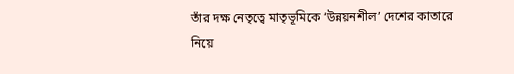তাঁর দক্ষ নেতৃত্বে মাতৃভূমিকে ‘উন্নয়নশীল’ দেশের কাতারে নিয়ে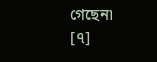গেছেন৷
[৭]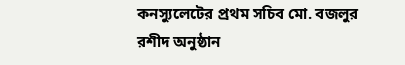কনস্যুলেটের প্রথম সচিব মো. বজলুর রশীদ অনুষ্ঠান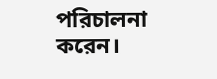পরিচালনা করেন।